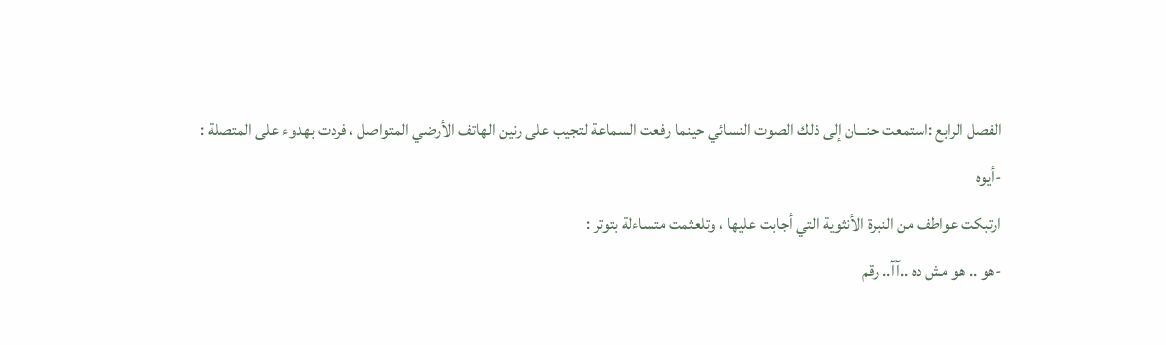الفصل الرابع :استمعت حنـــان إلى ذلك الصوت النسائي حينما رفعت السماعة لتجيب على رنين الهاتف الأرضي المتواصل ، فردت بهدوء على المتصلة :
-أيوه
ارتبكت عواطف من النبرة الأنثوية التي أجابت عليها ، وتلعثمت متساءلة بتوتر :
-هو .. هو مش ده ..آآ.. رقم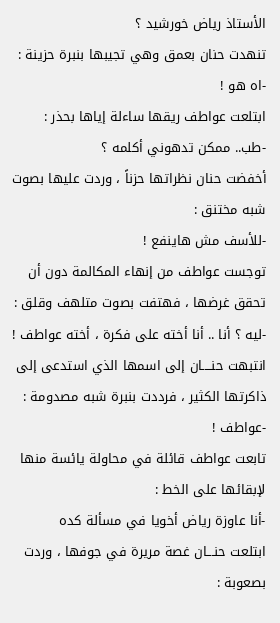الأستاذ رياض خورشيد ؟
تنهدت حنان بعمق وهي تجيبها بنبرة حزينة :
-اه هو !
ابتلعت عواطف ريقها ساءلة إياها بحذر :
-طب.. ممكن تدهوني أكلمه ؟
أخفضت حنان نظراتها حزناً ، وردت عليها بصوت شبه مختنق :
-للأسف مش هاينفع !
توجست عواطف من إنهاء المكالمة دون أن تحقق غرضها ، فهتفت بصوت متلهف وقلق :
-ليه ؟ أنا .. أنا أخته على فكرة ، أخته عواطف !
انتبهت حنــــان إلى اسمها الذي استدعى إلى ذاكرتها الكثير ، فرددت بنبرة شبه مصدومة :
-عواطف !
تابعت عواطف قائلة في محاولة يائسة منها لإبقائها على الخط :
-أنا عاوزة رياض أخويا في مسألة كده
ابتلعت حنـــان غصة مريرة في جوفها ، وردت بصعوبة :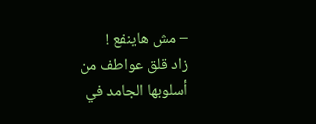– مش هاينفع !
زاد قلق عواطف من أسلوبها الجامد في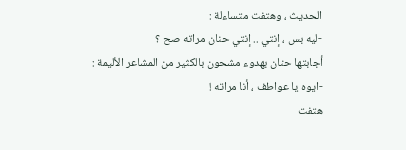الحديث ، وهتفت متساءلة :
-ليه بس ، إنتي .. إنتي حنان مراته صح ؟
أجابتها حنان بهدوء مشحون بالكثير من المشاعر الأليمة :
-ايوه يا عواطف ، أنا مراته !
هتفت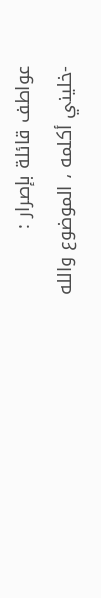عواطف قائلة بإصرار :
-خليني أكلمه ، الموضوع والله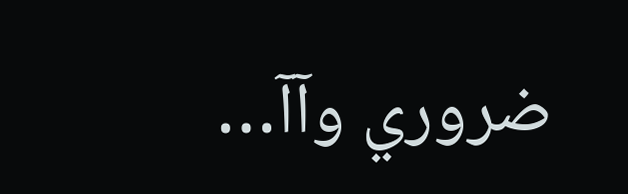ضروري وآآ…